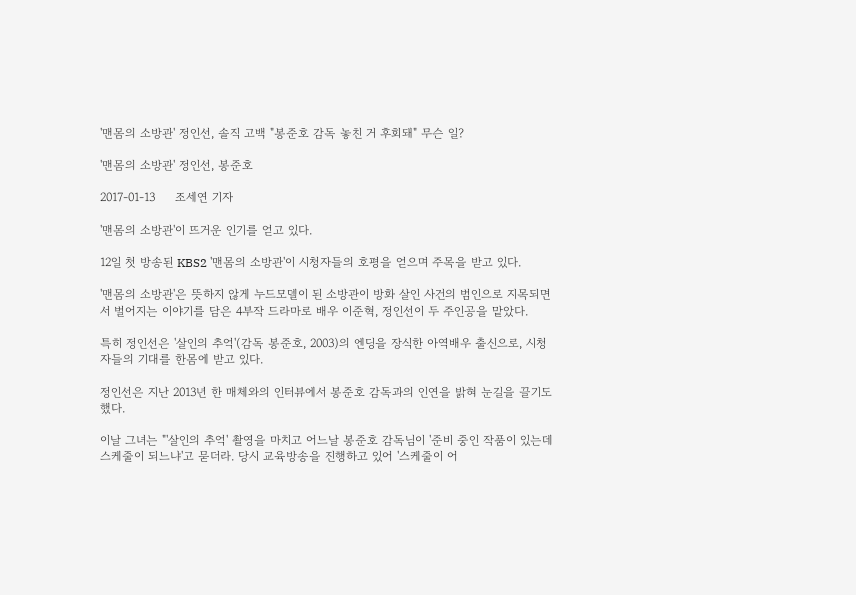'맨몸의 소방관' 정인선, 솔직 고백 "봉준호 감독 놓친 거 후회돼" 무슨 일?

'맨몸의 소방관' 정인선, 봉준호

2017-01-13     조세연 기자

'맨몸의 소방관'이 뜨거운 인기를 얻고 있다.

12일 첫 방송된 KBS2 '맨몸의 소방관'이 시청자들의 호평을 얻으며 주목을 받고 있다.

'맨몸의 소방관'은 뜻하지 않게 누드모델이 된 소방관이 방화 살인 사건의 범인으로 지목되면서 벌어지는 이야기를 담은 4부작 드라마로 배우 이준혁, 정인선이 두 주인공을 맡았다.

특히 정인선은 '살인의 추억'(감독 봉준호, 2003)의 엔딩을 장식한 아역배우 출신으로, 시청자들의 기대를 한몸에 받고 있다.

정인선은 지난 2013년 한 매체와의 인터뷰에서 봉준호 감독과의 인연을 밝혀 눈길을 끌기도 했다.

이날 그녀는 "'살인의 추억' 촬영을 마치고 어느날 봉준호 감독님이 '준비 중인 작품이 있는데 스케줄이 되느냐'고 묻더라. 당시 교육방송을 진행하고 있어 '스케줄이 어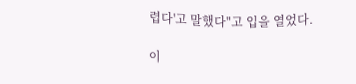렵다'고 말했다"고 입을 열었다.

이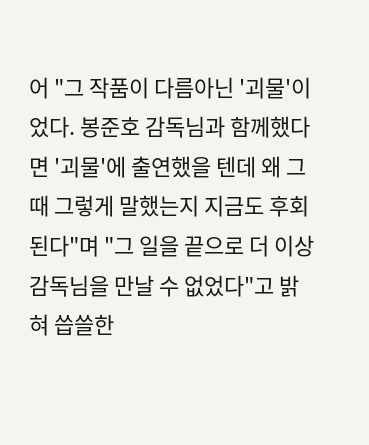어 "그 작품이 다름아닌 '괴물'이었다. 봉준호 감독님과 함께했다면 '괴물'에 출연했을 텐데 왜 그때 그렇게 말했는지 지금도 후회된다"며 "그 일을 끝으로 더 이상 감독님을 만날 수 없었다"고 밝혀 씁쓸한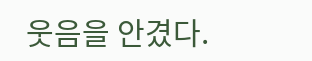웃음을 안겼다.